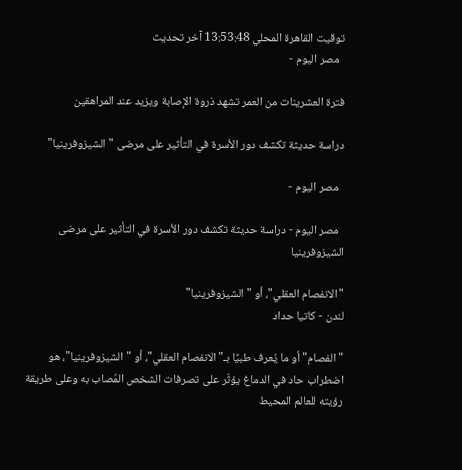توقيت القاهرة المحلي 13:53:48 آخر تحديث
  مصر اليوم -

فترة العشرينات من العمر تشهد ذروة الإصابة ويزيد عند المراهقين

دراسة حديثة تكشف دور الأسرة في التأثير على مرضى "الشيزوفرينيا"

  مصر اليوم -

  مصر اليوم - دراسة حديثة تكشف دور الأسرة في التأثير على مرضى الشيزوفرينيا

"الانفصام العقلي"، أو "الشيزوفرينيا"
لندن - كاتيا حداد

"الفصام" أو ما يُعرف طبيًا بـ"الانفصام العقلي"، أو "الشيزوفرينيا"، هو اضطراب حاد في الدماغ يؤثّر على تصرفات الشخص المُصاب به وعلى طريقة رؤيته للعالم المحيط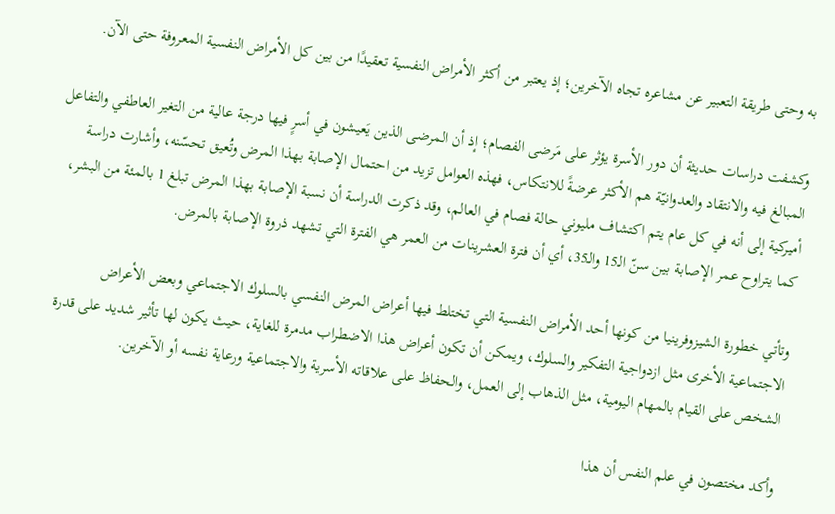به وحتى طريقة التعبير عن مشاعره تجاه الآخرين؛ إذ يعتبر من أكثر الأمراض النفسية تعقيدًا من بين كل الأمراض النفسية المعروفة حتى الآن.

وكشفت دراسات حديثة أن دور الأسرة يؤثر على مَرضى الفصام؛ إذ أن المرضى الذين يَعيشون في أسرٍ فيها درجة عالية من التغير العاطفي والتفاعل المبالغ فيه والانتقاد والعدوانيّة هم الأكثر عرضةً للانتكاس، فهذه العوامل تزيد من احتمال الإصابة بهذا المرض وتُعيق تحسّنه، وأشارت دراسة أميركية إلى أنه في كل عام يتم اكتشاف مليوني حالة فصام في العالم، وقد ذكرت الدراسة أن نسبة الإصابة بهذا المرض تبلغ 1 بالمئة من البشر، كما يتراوح عمر الإصابة بين سنّ الـ15 والـ35، أي أن فترة العشرينات من العمر هي الفترة التي تشهد ذروة الإصابة بالمرض.

وتأتي خطورة الشيزوفرينيا من كونها أحد الأمراض النفسية التي تختلط فيها أعراض المرض النفسي بالسلوك الاجتماعي وبعض الأعراض الاجتماعية الأخرى مثل ازدواجية التفكير والسلوك، ويمكن أن تكون أعراض هذا الاضطراب مدمرة للغاية، حيث يكون لها تأثير شديد على قدرة الشخص على القيام بالمهام اليومية، مثل الذهاب إلى العمل، والحفاظ على علاقاته الأسرية والاجتماعية ورعاية نفسه أو الآخرين.

وأكد مختصون في علم النفس أن هذا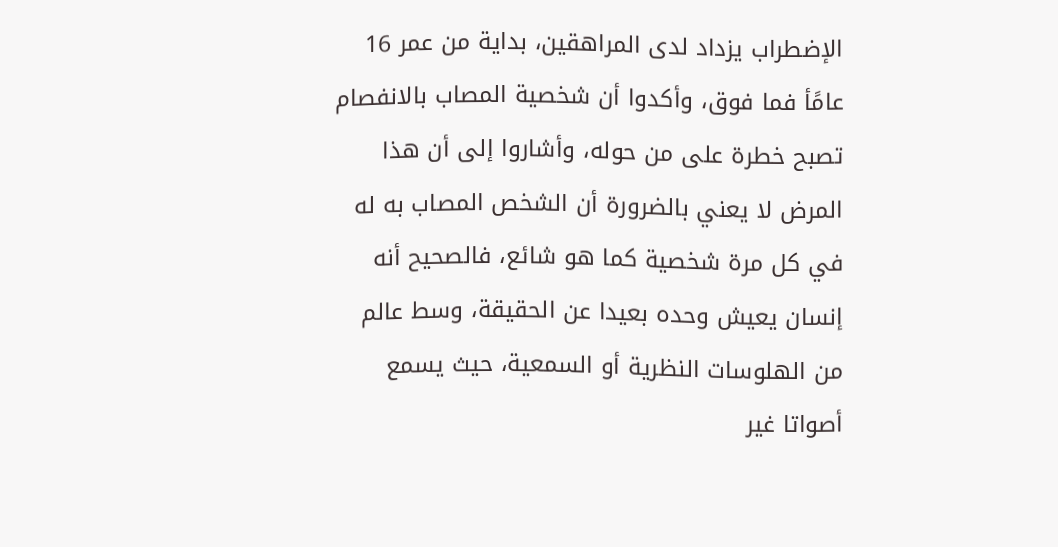الإضطراب يزداد لدى المراهقين، بداية من عمر 16 عامًأ فما فوق، وأكدوا أن شخصية المصاب بالانفصام تصبح خطرة على من حوله، وأشاروا إلى أن هذا المرض لا يعني بالضرورة أن الشخص المصاب به له في كل مرة شخصية كما هو شائع، فالصحيح أنه إنسان يعيش وحده بعيدا عن الحقيقة، وسط عالم من الهلوسات النظرية أو السمعية، حيث يسمع أصواتا غير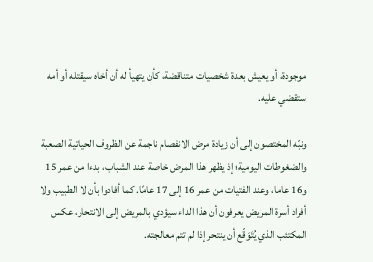موجودة، أو يعيش بعدة شخصيات متناقضة، كأن يتهيأ له أن أخاه سيقتله أو أمه ستقضي عليه.

ونبّه المختصون إلى أن زيادة مرض الانفصام ناجمة عن الظروف الحياتية الصعبة والضغوطات اليومية؛ إذ يظهر هذا المرض خاصة عند الشباب، بدءا من عمر 15 و16 عاما، وعند الفتيات من عمر 16 إلى 17 عامًا. كما أفادوا بأن لا الطبيب ولا أفراد أسرة المريض يعرفون أن هذا الداء سيؤدي بالمريض إلى الانتحار، عكس المكتئب الذي يُتَوَقّع أن ينتحر إذا لم تتم معالجته.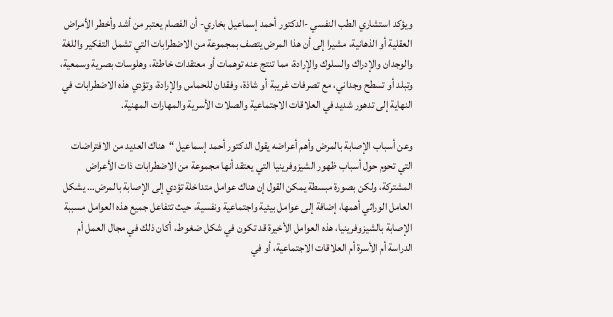ويؤكد استشاري الطب النفسي -الدكتور أحمد إسماعيل بخاري- أن الفصام يعتبر من أشد وأخطر الأمراض العقلية أو الذهانية، مشيرا إلى أن هذا المرض يتصف بمجموعة من الاضطرابات التي تشمل التفكير واللغة والوجدان والإدراك والسلوك والإرادة، مما تنتج عنه توهمات أو معتقدات خاطئة، وهلوسات بصرية وسمعية، وتبلد أو تسطح وجداني، مع تصرفات غريبة أو شاذة، وفقدان للحماس والإرادة، وتؤدي هذه الاضطرابات في النهاية إلى تدهور شديد في العلاقات الاجتماعية والصلات الأسرية والمهارات المهنية.

وعن أسباب الإصابة بالمرض وأهم أعراضه يقول الدكتور أحمد إسماعيل “هناك العديد من الافتراضات التي تحوم حول أسباب ظهور الشيزوفرينيا التي يعتقد أنها مجموعة من الاضطرابات ذات الأعراض المشتركة، ولكن بصورة مبسطة يمكن القول إن هناك عوامل متداخلة تؤدي إلى الإصابة بالمرض… يشكل العامل الوراثي أهمها، إضافة إلى عوامل بيئية واجتماعية ونفسية، حيث تتفاعل جميع هذه العوامل مسببة الإصابة بالشيزوفرينيا، هذه العوامل الأخيرة قد تكون في شكل ضغوط، أكان ذلك في مجال العمل أم الدراسة أم الأسرة أم العلاقات الاجتماعية، أو في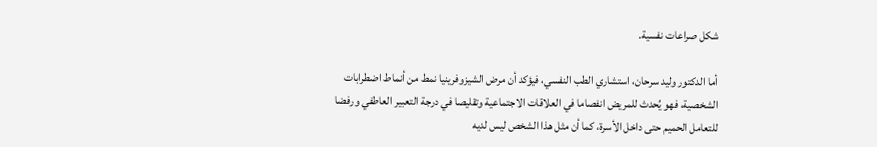شكل صراعات نفسية.

أما الدكتور وليد سرحان، استشاري الطب النفسي، فيؤكد أن مرض الشيزوفرينيا نمط من أنماط اضطرابات الشخصية، فهو يُحدث للمريض انفصاما في العلاقات الاجتماعية وتقليصا في درجة التعبير العاطفي ورفضا للتعامل الحميم حتى داخل الأسرة، كما أن مثل هذا الشخص ليس لديه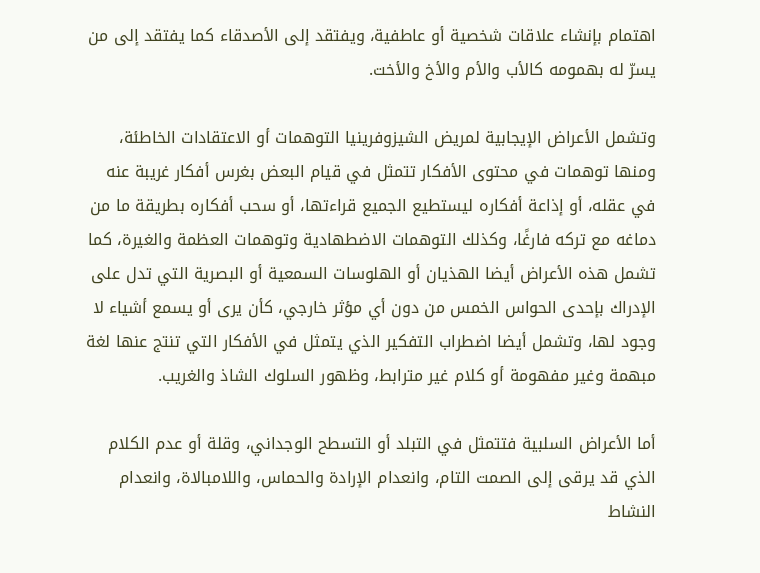اهتمام بإنشاء علاقات شخصية أو عاطفية، ويفتقد إلى الأصدقاء كما يفتقد إلى من يسرّ له بهمومه كالأب والأم والأخ والأخت.

وتشمل الأعراض الإيجابية لمريض الشيزوفرينيا التوهمات أو الاعتقادات الخاطئة، ومنها توهمات في محتوى الأفكار تتمثل في قيام البعض بغرس أفكار غريبة عنه في عقله، أو إذاعة أفكاره ليستطيع الجميع قراءتها، أو سحب أفكاره بطريقة ما من دماغه مع تركه فارغًا، وكذلك التوهمات الاضطهادية وتوهمات العظمة والغيرة، كما تشمل هذه الأعراض أيضا الهذيان أو الهلوسات السمعية أو البصرية التي تدل على الإدراك بإحدى الحواس الخمس من دون أي مؤثر خارجي، كأن يرى أو يسمع أشياء لا وجود لها، وتشمل أيضا اضطراب التفكير الذي يتمثل في الأفكار التي تنتج عنها لغة مبهمة وغير مفهومة أو كلام غير مترابط، وظهور السلوك الشاذ والغريب.

أما الأعراض السلبية فتتمثل في التبلد أو التسطح الوجداني، وقلة أو عدم الكلام الذي قد يرقى إلى الصمت التام، وانعدام الإرادة والحماس، واللامبالاة، وانعدام النشاط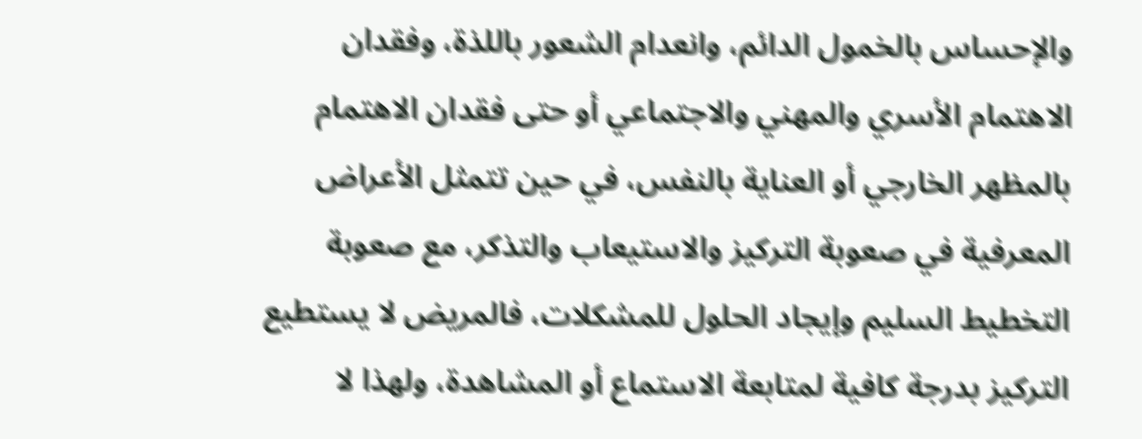والإحساس بالخمول الدائم، وانعدام الشعور باللذة، وفقدان الاهتمام الأسري والمهني والاجتماعي أو حتى فقدان الاهتمام بالمظهر الخارجي أو العناية بالنفس، في حين تتمثل الأعراض المعرفية في صعوبة التركيز والاستيعاب والتذكر، مع صعوبة التخطيط السليم وإيجاد الحلول للمشكلات، فالمريض لا يستطيع التركيز بدرجة كافية لمتابعة الاستماع أو المشاهدة، ولهذا لا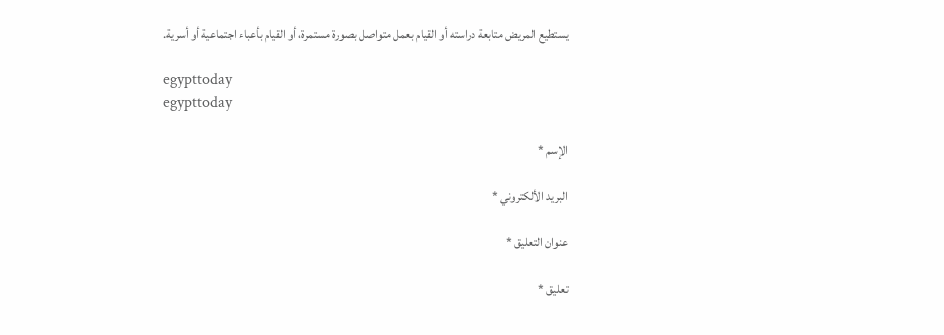يستطيع المريض متابعة دراسته أو القيام بعمل متواصل بصورة مستمرة، أو القيام بأعباء اجتماعية أو أسرية.

egypttoday
egypttoday

الإسم *

البريد الألكتروني *

عنوان التعليق *

تعليق *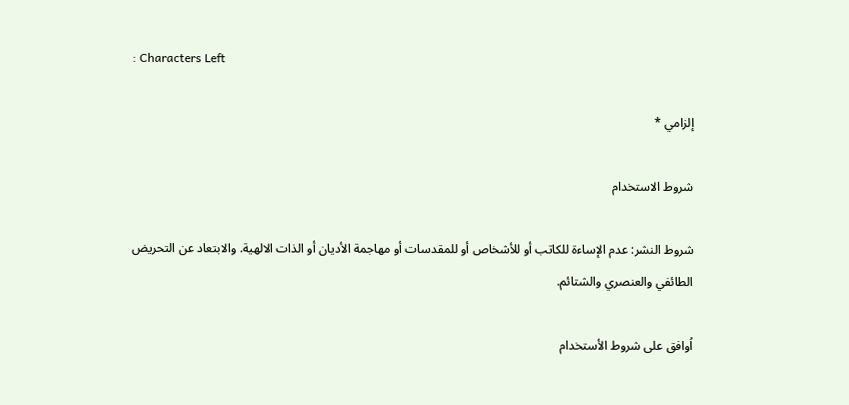: Characters Left

إلزامي *

شروط الاستخدام

شروط النشر: عدم الإساءة للكاتب أو للأشخاص أو للمقدسات أو مهاجمة الأديان أو الذات الالهية. والابتعاد عن التحريض الطائفي والعنصري والشتائم.

اُوافق على شروط الأستخدام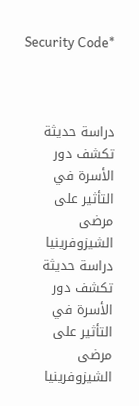Security Code*



دراسة حديثة تكشف دور الأسرة في التأثير على مرضى الشيزوفرينيا دراسة حديثة تكشف دور الأسرة في التأثير على مرضى الشيزوفرينيا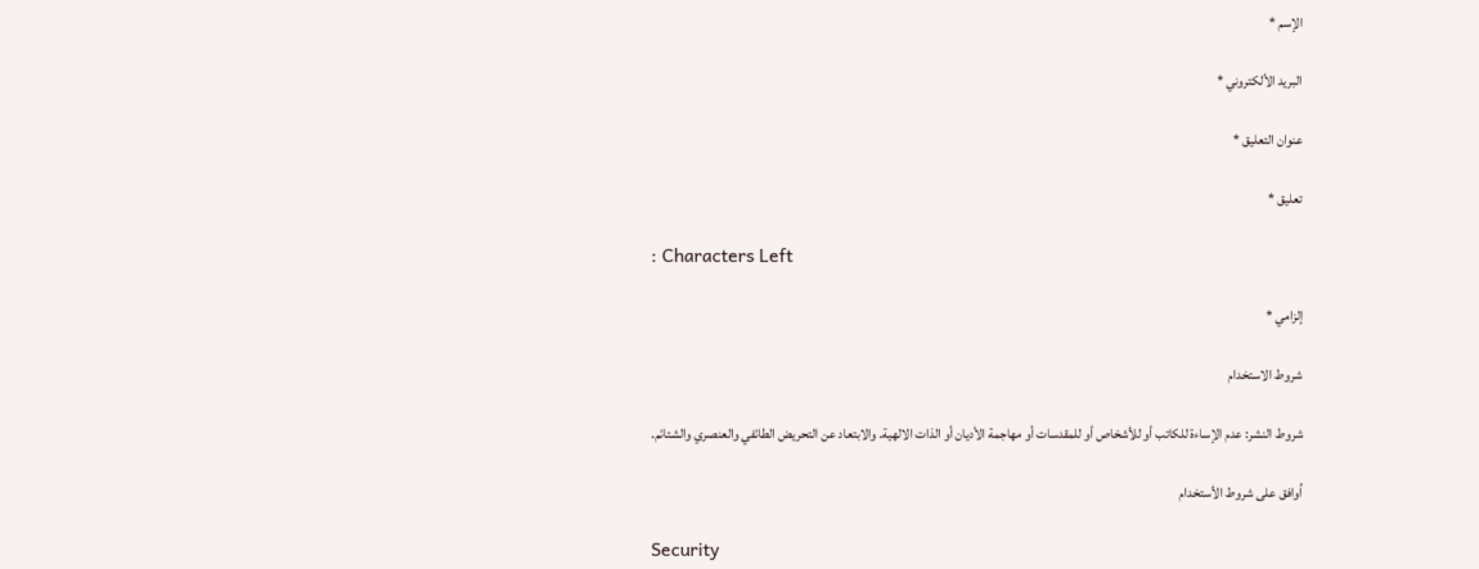الإسم *

البريد الألكتروني *

عنوان التعليق *

تعليق *

: Characters Left

إلزامي *

شروط الاستخدام

شروط النشر: عدم الإساءة للكاتب أو للأشخاص أو للمقدسات أو مهاجمة الأديان أو الذات الالهية. والابتعاد عن التحريض الطائفي والعنصري والشتائم.

اُوافق على شروط الأستخدام

Security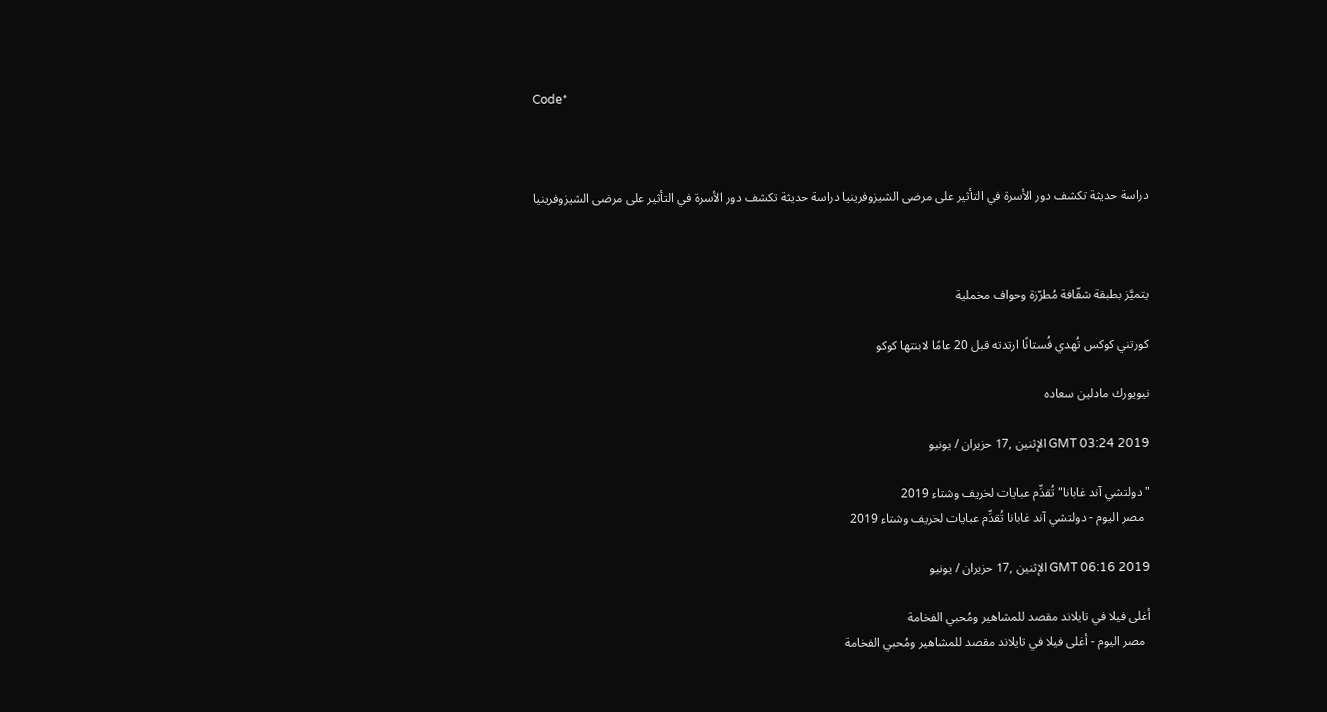Code*



دراسة حديثة تكشف دور الأسرة في التأثير على مرضى الشيزوفرينيا دراسة حديثة تكشف دور الأسرة في التأثير على مرضى الشيزوفرينيا



يتميَّز بطبقة شفّافة مُطرّزة وحواف مخملية

كورتني كوكس تُهدي فُستانًا ارتدته قبل 20 عامًا لابنتها كوكو

نيويورك مادلين سعاده

GMT 03:24 2019 الإثنين ,17 حزيران / يونيو

"دولتشي آند غابانا" تُقدِّم عبايات لخريف وشتاء 2019
  مصر اليوم - دولتشي آند غابانا تُقدِّم عبايات لخريف وشتاء 2019

GMT 06:16 2019 الإثنين ,17 حزيران / يونيو

أغلى فيلا في تايلاند مقصد للمشاهير ومُحبي الفخامة
  مصر اليوم - أغلى فيلا في تايلاند مقصد للمشاهير ومُحبي الفخامة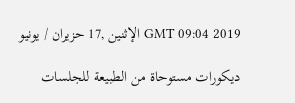GMT 09:04 2019 الإثنين ,17 حزيران / يونيو

ديكورات مستوحاة من الطبيعة للجلسات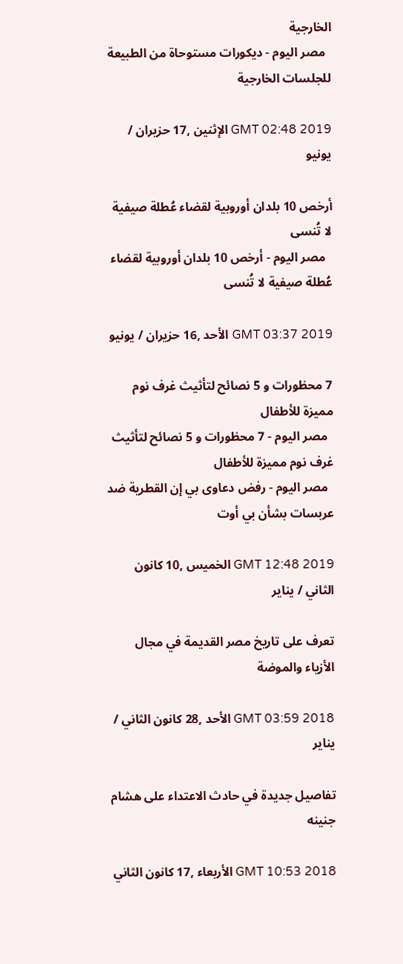الخارجية
  مصر اليوم - ديكورات مستوحاة من الطبيعة للجلسات الخارجية

GMT 02:48 2019 الإثنين ,17 حزيران / يونيو

أرخص 10 بلدان أوروبية لقضاء عُطلة صيفية لا تُنسى
  مصر اليوم - أرخص 10 بلدان أوروبية لقضاء عُطلة صيفية لا تُنسى

GMT 03:37 2019 الأحد ,16 حزيران / يونيو

7 محظورات و 5 نصائح لتأثيث غرف نوم مميزة للأطفال
  مصر اليوم - 7 محظورات و 5 نصائح لتأثيث غرف نوم مميزة للأطفال
  مصر اليوم - رفض دعاوى بي إن القطرية ضد عربسات بشأن بي أوت

GMT 12:48 2019 الخميس ,10 كانون الثاني / يناير

تعرف على تاريخ مصر القديمة في مجال الأزياء والموضة

GMT 03:59 2018 الأحد ,28 كانون الثاني / يناير

تفاصيل جديدة في حادث الاعتداء على هشام جنينه

GMT 10:53 2018 الأربعاء ,17 كانون الثاني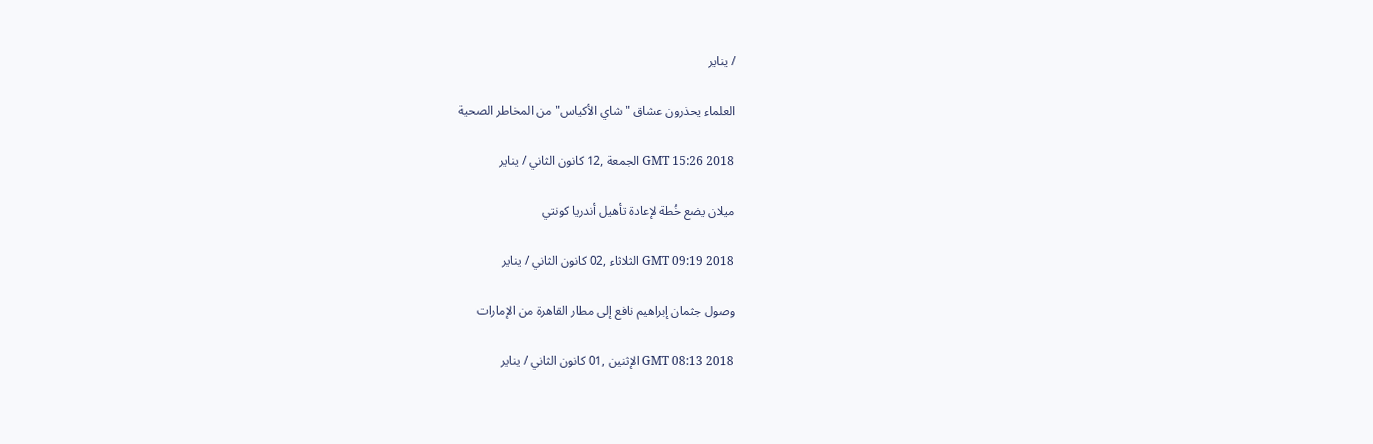/ يناير

العلماء يحذرون عشاق "شاي الأكياس" من المخاطر الصحية

GMT 15:26 2018 الجمعة ,12 كانون الثاني / يناير

ميلان يضع خُطة لإعادة تأهيل أندريا كونتي

GMT 09:19 2018 الثلاثاء ,02 كانون الثاني / يناير

وصول جثمان إبراهيم نافع إلى مطار القاهرة من الإمارات

GMT 08:13 2018 الإثنين ,01 كانون الثاني / يناير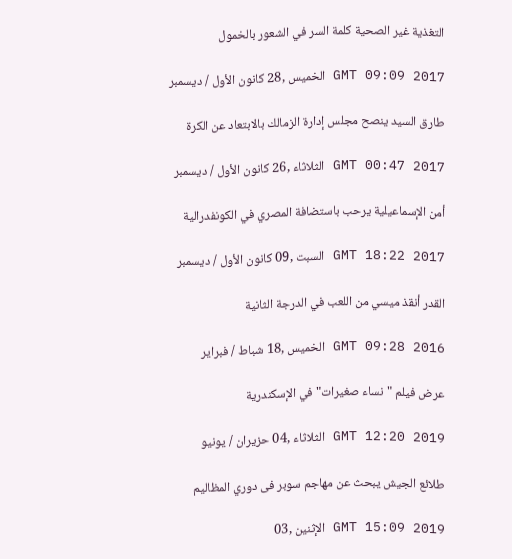التغذية غير الصحية كلمة السر في الشعور بالخمول

GMT 09:09 2017 الخميس ,28 كانون الأول / ديسمبر

طارق السيد ينصح مجلس إدارة الزمالك بالابتعاد عن الكرة

GMT 00:47 2017 الثلاثاء ,26 كانون الأول / ديسمبر

أمن الإسماعيلية يرحب باستضافة المصري في الكونفدرالية

GMT 18:22 2017 السبت ,09 كانون الأول / ديسمبر

القدر أنقذ ميسي من اللعب في الدرجة الثانية

GMT 09:28 2016 الخميس ,18 شباط / فبراير

عرض فيلم "نساء صغيرات" في الإسكندرية

GMT 12:20 2019 الثلاثاء ,04 حزيران / يونيو

طلائع الجيش يبحث عن مهاجم سوبر فى دوري المظاليم

GMT 15:09 2019 الإثنين ,03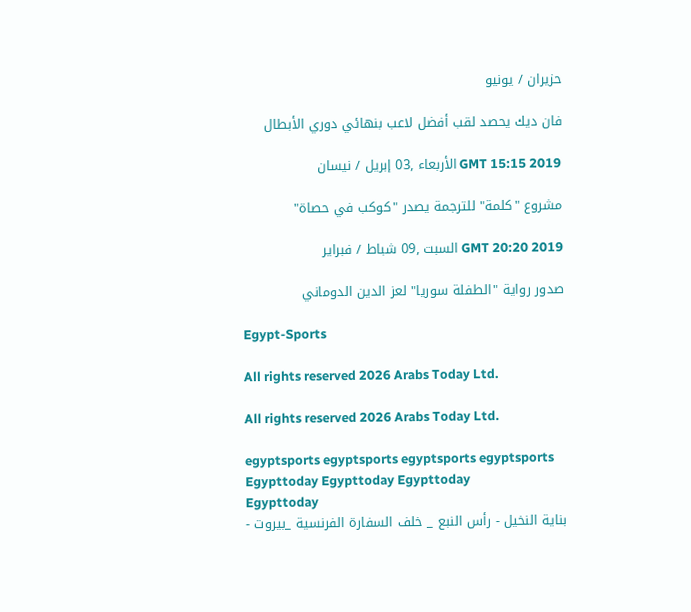حزيران / يونيو

فان ديك يحصد لقب أفضل لاعب بنهائي دوري الأبطال

GMT 15:15 2019 الأربعاء ,03 إبريل / نيسان

مشروع "كلمة" للترجمة يصدر "كوكب في حصاة"

GMT 20:20 2019 السبت ,09 شباط / فبراير

صدور رواية "الطفلة سوريا" لعز الدين الدوماني

Egypt-Sports

All rights reserved 2026 Arabs Today Ltd.

All rights reserved 2026 Arabs Today Ltd.

egyptsports egyptsports egyptsports egyptsports
Egypttoday Egypttoday Egypttoday
Egypttoday
بناية النخيل - رأس النبع _ خلف السفارة الفرنسية _بيروت -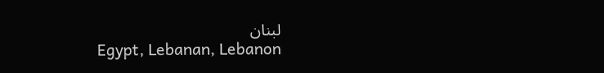لبنان
Egypt, Lebanan, Lebanon